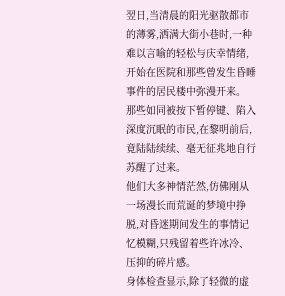翌日,当清晨的阳光驱散都市的薄雾,洒满大街小巷时,一种难以言喻的轻松与庆幸情绪,开始在医院和那些曾发生昏睡事件的居民楼中弥漫开来。
那些如同被按下暂停键、陷入深度沉眠的市民,在黎明前后,竟陆陆续续、毫无征兆地自行苏醒了过来。
他们大多神情茫然,仿佛刚从一场漫长而荒诞的梦境中挣脱,对昏迷期间发生的事情记忆模糊,只残留着些许冰冷、压抑的碎片感。
身体检查显示,除了轻微的虚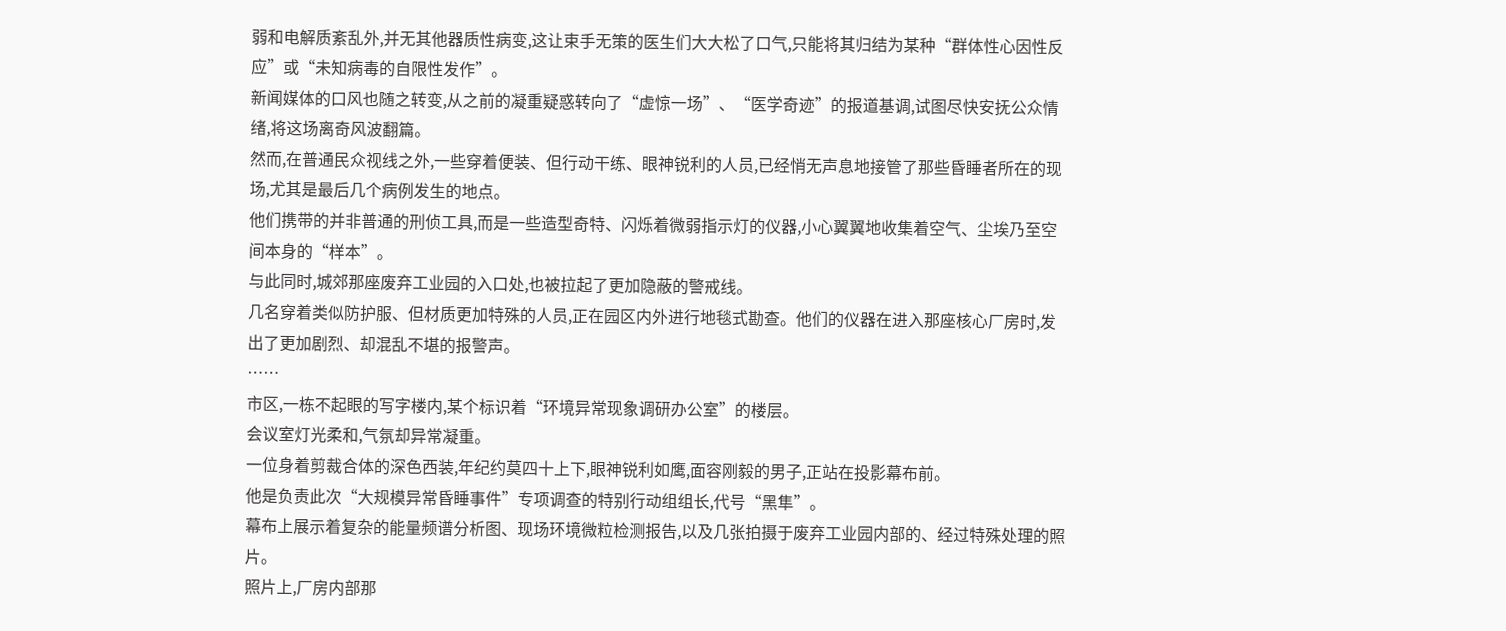弱和电解质紊乱外,并无其他器质性病变,这让束手无策的医生们大大松了口气,只能将其归结为某种“群体性心因性反应”或“未知病毒的自限性发作”。
新闻媒体的口风也随之转变,从之前的凝重疑惑转向了“虚惊一场”、“医学奇迹”的报道基调,试图尽快安抚公众情绪,将这场离奇风波翻篇。
然而,在普通民众视线之外,一些穿着便装、但行动干练、眼神锐利的人员,已经悄无声息地接管了那些昏睡者所在的现场,尤其是最后几个病例发生的地点。
他们携带的并非普通的刑侦工具,而是一些造型奇特、闪烁着微弱指示灯的仪器,小心翼翼地收集着空气、尘埃乃至空间本身的“样本”。
与此同时,城郊那座废弃工业园的入口处,也被拉起了更加隐蔽的警戒线。
几名穿着类似防护服、但材质更加特殊的人员,正在园区内外进行地毯式勘查。他们的仪器在进入那座核心厂房时,发出了更加剧烈、却混乱不堪的报警声。
……
市区,一栋不起眼的写字楼内,某个标识着“环境异常现象调研办公室”的楼层。
会议室灯光柔和,气氛却异常凝重。
一位身着剪裁合体的深色西装,年纪约莫四十上下,眼神锐利如鹰,面容刚毅的男子,正站在投影幕布前。
他是负责此次“大规模异常昏睡事件”专项调查的特别行动组组长,代号“黑隼”。
幕布上展示着复杂的能量频谱分析图、现场环境微粒检测报告,以及几张拍摄于废弃工业园内部的、经过特殊处理的照片。
照片上,厂房内部那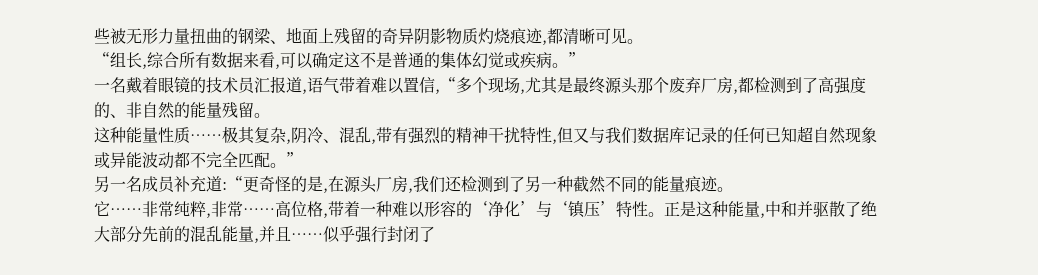些被无形力量扭曲的钢梁、地面上残留的奇异阴影物质灼烧痕迹,都清晰可见。
“组长,综合所有数据来看,可以确定这不是普通的集体幻觉或疾病。”
一名戴着眼镜的技术员汇报道,语气带着难以置信,“多个现场,尤其是最终源头那个废弃厂房,都检测到了高强度的、非自然的能量残留。
这种能量性质……极其复杂,阴冷、混乱,带有强烈的精神干扰特性,但又与我们数据库记录的任何已知超自然现象或异能波动都不完全匹配。”
另一名成员补充道:“更奇怪的是,在源头厂房,我们还检测到了另一种截然不同的能量痕迹。
它……非常纯粹,非常……高位格,带着一种难以形容的‘净化’与‘镇压’特性。正是这种能量,中和并驱散了绝大部分先前的混乱能量,并且……似乎强行封闭了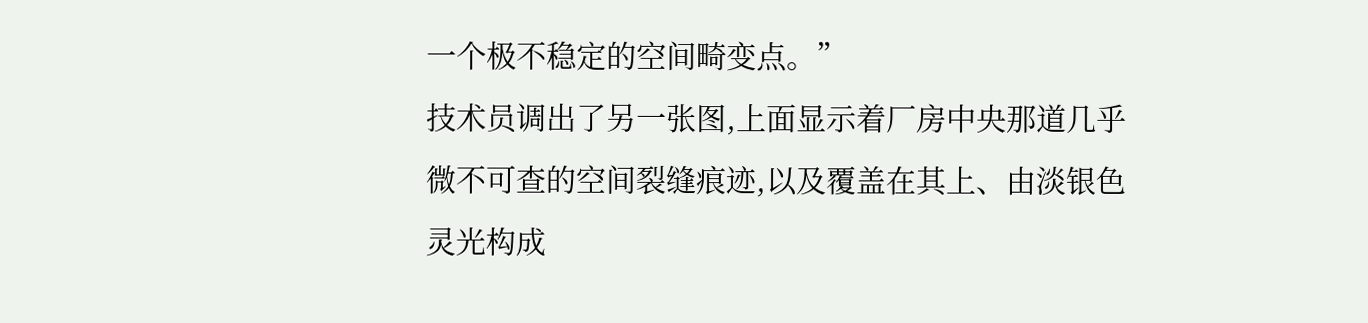一个极不稳定的空间畸变点。”
技术员调出了另一张图,上面显示着厂房中央那道几乎微不可查的空间裂缝痕迹,以及覆盖在其上、由淡银色灵光构成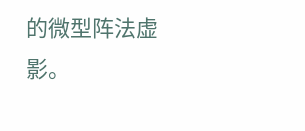的微型阵法虚影。